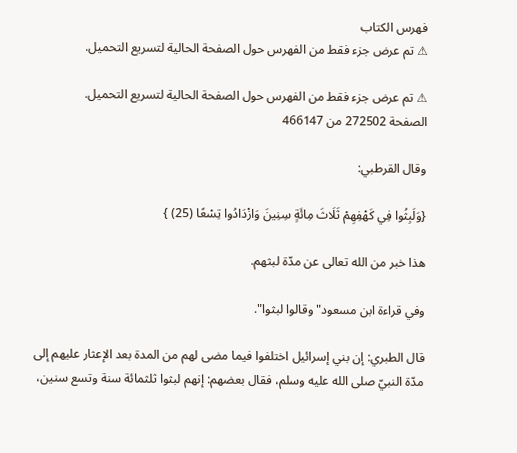فهرس الكتاب
⚠ تم عرض جزء فقط من الفهرس حول الصفحة الحالية لتسريع التحميل.

⚠ تم عرض جزء فقط من الفهرس حول الصفحة الحالية لتسريع التحميل.
الصفحة 272502 من 466147

وقال القرطبي:

{وَلَبِثُوا فِي كَهْفِهِمْ ثَلَاثَ مِائَةٍ سِنِينَ وَازْدَادُوا تِسْعًا (25) }

هذا خبر من الله تعالى عن مدّة لبثهم.

وفي قراءة ابن مسعود"وقالوا لبثوا".

قال الطبري: إن بني إسرائيل اختلفوا فيما مضى لهم من المدة بعد الإعثار عليهم إلى مدّة النبيّ صلى الله عليه وسلم، فقال بعضهم: إنهم لبثوا ثلثمائة سنة وتسع سنين،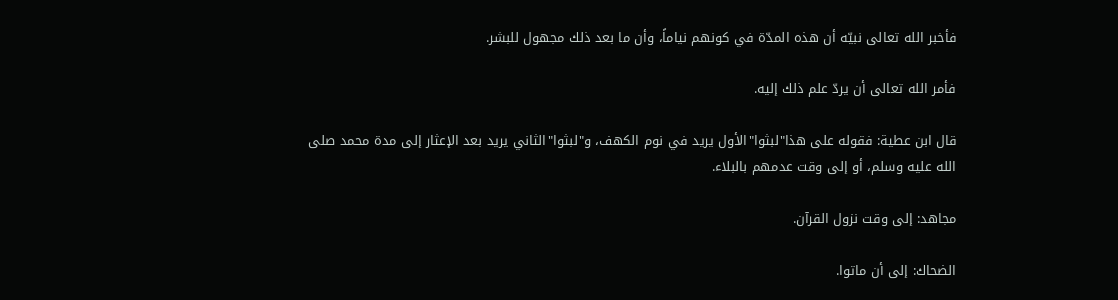فأخبر الله تعالى نبيّه أن هذه المدّة في كونهم نياماً، وأن ما بعد ذلك مجهول للبشر.

فأمر الله تعالى أن يردّ علم ذلك إليه.

قال ابن عطية: فقوله على هذا"لبثوا"الأول يريد في نوم الكهف، و"لبثوا"الثاني يريد بعد الإعثار إلى مدة محمد صلى الله عليه وسلم، أو إلى وقت عدمهم بالبلاء.

مجاهد: إلى وقت نزول القرآن.

الضحاك: إلى أن ماتوا.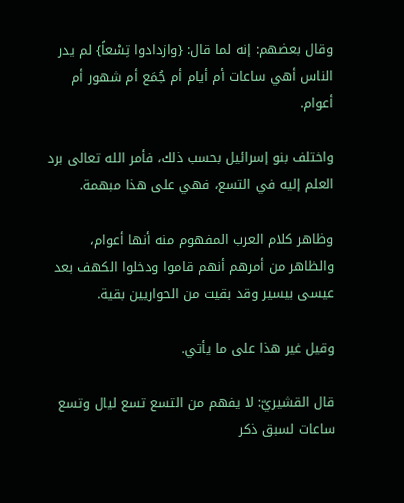وقال بعضهم: إنه لما قال: {وازدادوا تِسْعاً} لم يدر الناس أهي ساعات أم أيام أم جُمَع أم شهور أم أعوام.

واختلف بنو إسرائيل بحسب ذلك، فأمر الله تعالى برد العلم إليه في التسع، فهي على هذا مبهمة.

وظاهر كلام العرب المفهوم منه أنها أعوام، والظاهر من أمرهم أنهم قاموا ودخلوا الكهف بعد عيسى بيسير وقد بقيت من الحواريين بقية.

وقيل غير هذا على ما يأتي.

قال القشيريّ: لا يفهم من التسع تسع ليال وتسع ساعات لسبق ذكر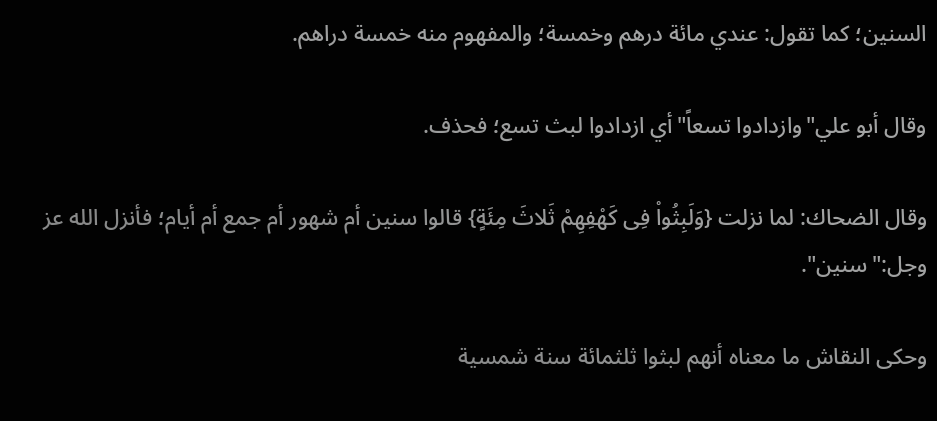السنين؛ كما تقول: عندي مائة درهم وخمسة؛ والمفهوم منه خمسة دراهم.

وقال أبو علي"وازدادوا تسعاً"أي ازدادوا لبث تسع؛ فحذف.

وقال الضحاك: لما نزلت {وَلَبِثُواْ فِى كَهْفِهِمْ ثَلاثَ مِئَةٍ} قالوا سنين أم شهور أم جمع أم أيام؛ فأنزل الله عز وجل:"سنين".

وحكى النقاش ما معناه أنهم لبثوا ثلثمائة سنة شمسية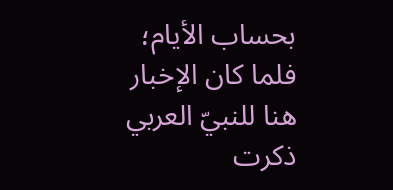بحساب الأيام؛ فلما كان الإخبار هنا للنبيّ العربي ذكرت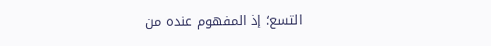التسع؛ إذ المفهوم عنده من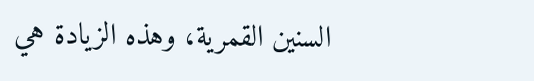السنين القمرية، وهذه الزيادة هي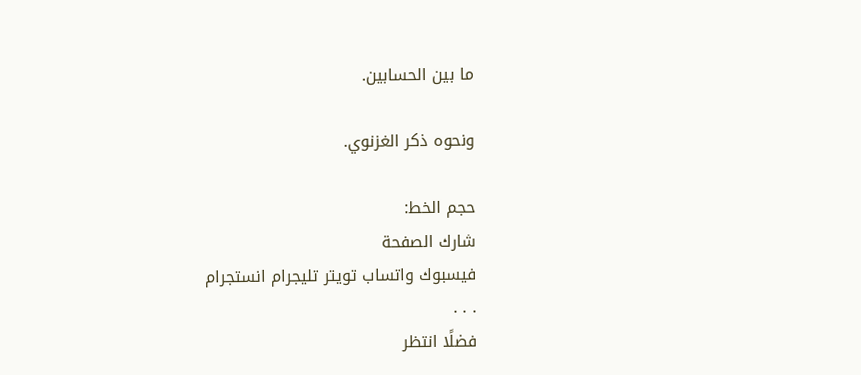ما بين الحسابين.

ونحوه ذكر الغزنوي.

حجم الخط:
شارك الصفحة
فيسبوك واتساب تويتر تليجرام انستجرام
. . .
فضلًا انتظر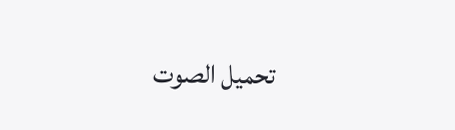تحميل الصوت